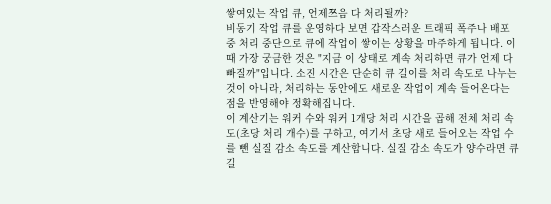쌓여있는 작업 큐, 언제쯔음 다 처리될까?
비동기 작업 큐를 운영하다 보면 갑작스러운 트래픽 폭주나 배포 중 처리 중단으로 큐에 작업이 쌓이는 상황을 마주하게 됩니다. 이때 가장 궁금한 것은 "지금 이 상태로 계속 처리하면 큐가 언제 다 빠질까"입니다. 소진 시간은 단순히 큐 길이를 처리 속도로 나누는 것이 아니라, 처리하는 동안에도 새로운 작업이 계속 들어온다는 점을 반영해야 정확해집니다.
이 계산기는 워커 수와 워커 1개당 처리 시간을 곱해 전체 처리 속도(초당 처리 개수)를 구하고, 여기서 초당 새로 들어오는 작업 수를 뺀 실질 감소 속도를 계산합니다. 실질 감소 속도가 양수라면 큐 길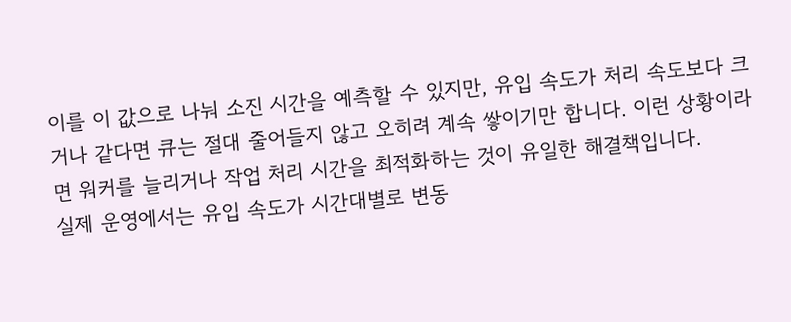이를 이 값으로 나눠 소진 시간을 예측할 수 있지만, 유입 속도가 처리 속도보다 크거나 같다면 큐는 절대 줄어들지 않고 오히려 계속 쌓이기만 합니다. 이런 상황이라면 워커를 늘리거나 작업 처리 시간을 최적화하는 것이 유일한 해결책입니다.
실제 운영에서는 유입 속도가 시간대별로 변동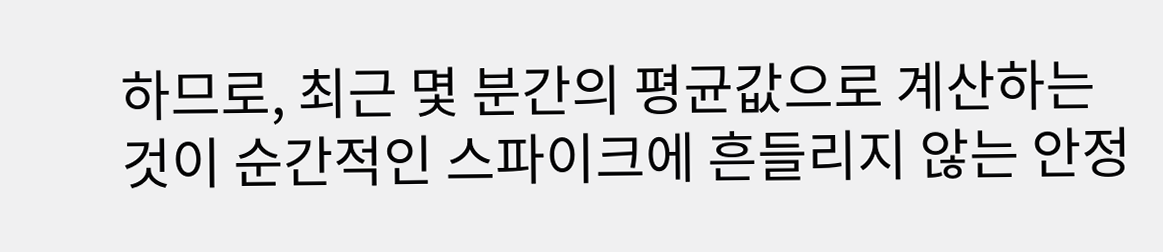하므로, 최근 몇 분간의 평균값으로 계산하는 것이 순간적인 스파이크에 흔들리지 않는 안정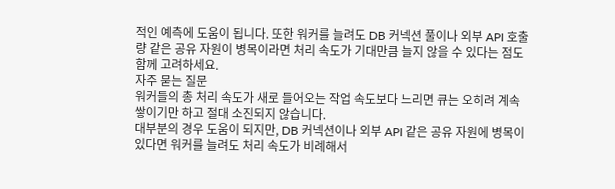적인 예측에 도움이 됩니다. 또한 워커를 늘려도 DB 커넥션 풀이나 외부 API 호출량 같은 공유 자원이 병목이라면 처리 속도가 기대만큼 늘지 않을 수 있다는 점도 함께 고려하세요.
자주 묻는 질문
워커들의 총 처리 속도가 새로 들어오는 작업 속도보다 느리면 큐는 오히려 계속 쌓이기만 하고 절대 소진되지 않습니다.
대부분의 경우 도움이 되지만, DB 커넥션이나 외부 API 같은 공유 자원에 병목이 있다면 워커를 늘려도 처리 속도가 비례해서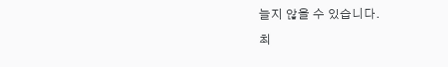늘지 않을 수 있습니다.
최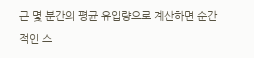근 몇 분간의 평균 유입량으로 계산하면 순간적인 스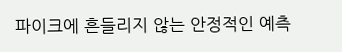파이크에 흔들리지 않는 안정적인 예측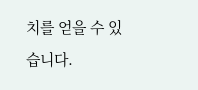치를 얻을 수 있습니다.